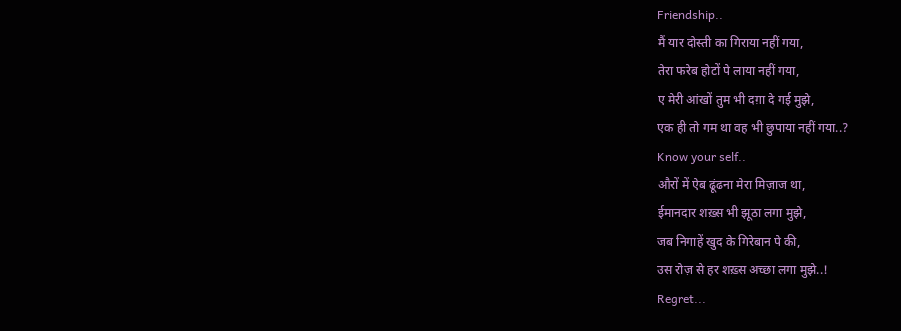Friendship..
मैं यार दोस्ती का गिराया नहीं गया,
तेरा फरेब होटों पे लाया नहीं गया,
ए मेरी आंखों तुम भी दग़ा दे गई मुझे,
एक ही तो गम था वह भी छुपाया नहीं गया..?
Know your self..
औरों में ऐब ढूंढना मेरा मिज़ाज था,
ईमानदार शख़्स भी झूठा लगा मुझे,
जब निगाहें खुद के गिरेबान पे की,
उस रोज़ से हर शख़्स अच्छा लगा मुझे..!
Regret...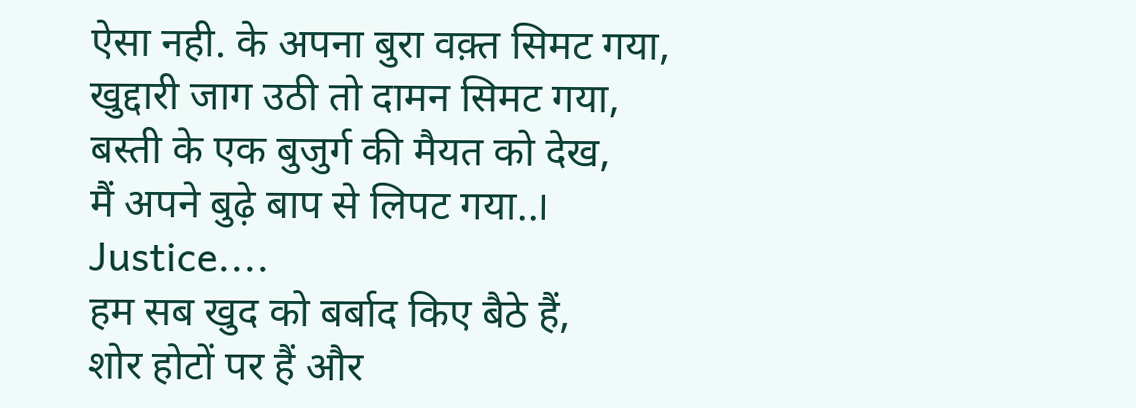ऐसा नही. के अपना बुरा वक़्त सिमट गया,
खुद्दारी जाग उठी तो दामन सिमट गया,
बस्ती के एक बुजुर्ग की मैयत को देख,
मैं अपने बुढ़े बाप से लिपट गया..।
Justice....
हम सब खुद को बर्बाद किए बैठे हैं,
शोर होटों पर हैं और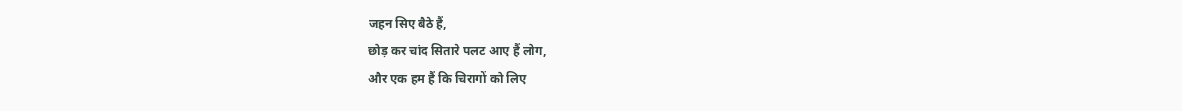जहन सिए बैठे हैं,
छोड़ कर चांद सितारे पलट आए हैं लोग,
और एक हम हैं कि चिरागों को लिए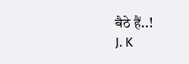बैठे हैं..!
J. K